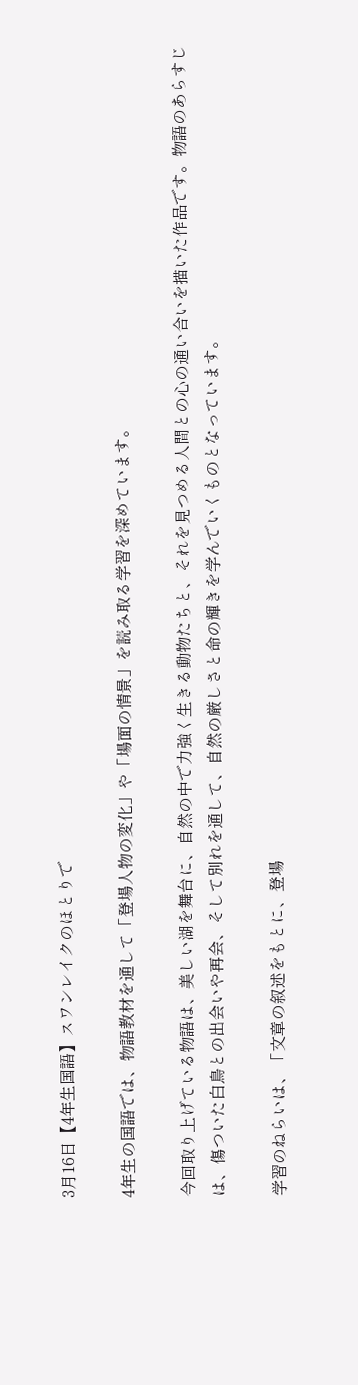3月16日【4年生国語】スワンレイクのほとりで

4年生の国語では、物語教材を通して「登場人物の変化」や「場面の情景」を読み取る学習を深めています。

今回取り上げている物語は、美しい湖を舞台に、自然の中で力強く生きる動物たちと、それを見つめる人間との心の通い合いを描いた作品です。物語のあらすじは、傷ついた白鳥との出会いや再会、そして別れを通して、自然の厳しさと命の輝きを学んでいくものとなっています。

学習のねらいは、「文章の叙述をもとに、登場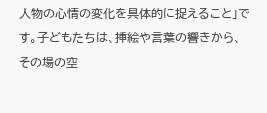人物の心情の変化を具体的に捉えること」です。子どもたちは、挿絵や言葉の響きから、その場の空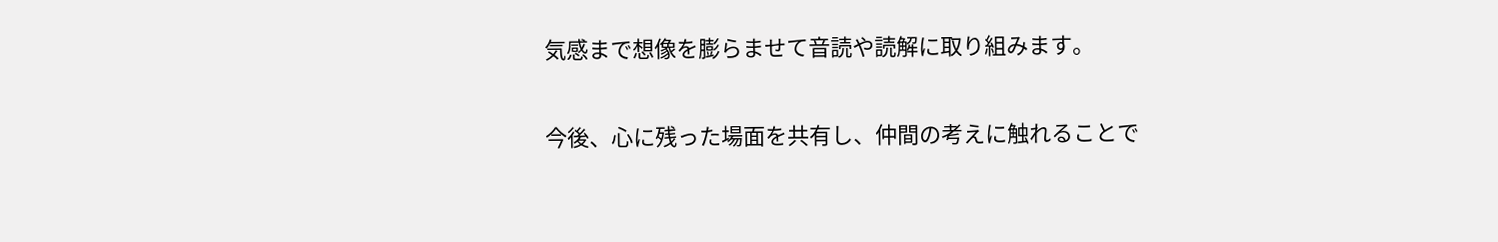気感まで想像を膨らませて音読や読解に取り組みます。

今後、心に残った場面を共有し、仲間の考えに触れることで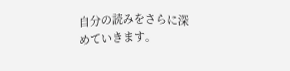自分の読みをさらに深めていきます。